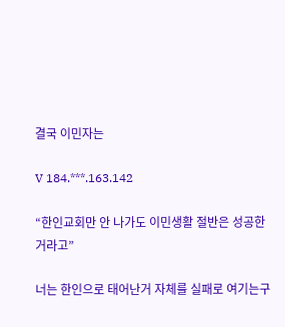결국 이민자는

V 184.***.163.142

“한인교회만 안 나가도 이민생활 절반은 성공한 거라고”

너는 한인으로 태어난거 자체를 실패로 여기는구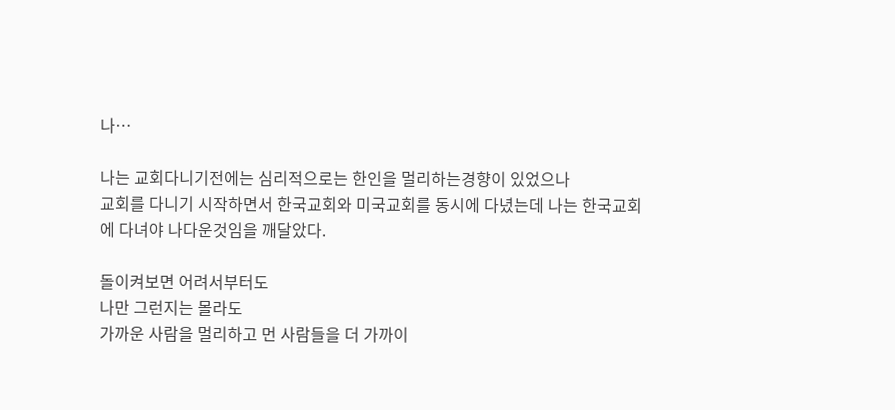나…

나는 교회다니기전에는 심리적으로는 한인을 멀리하는경향이 있었으나
교회를 다니기 시작하면서 한국교회와 미국교회를 동시에 다녔는데 나는 한국교회에 다녀야 나다운것임을 깨달았다.

돌이켜보면 어려서부터도
나만 그런지는 몰라도
가까운 사람을 멀리하고 먼 사람들을 더 가까이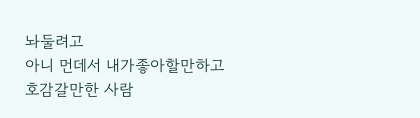놔둘려고
아니 먼데서 내가좋아할만하고 호감갈만한 사람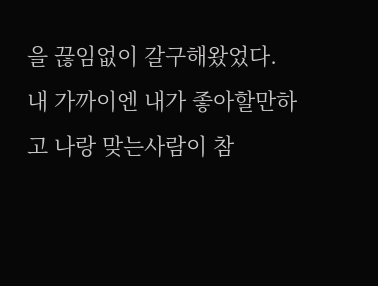을 끊임없이 갈구해왔었다. 내 가까이엔 내가 좋아할만하고 나랑 맞는사람이 참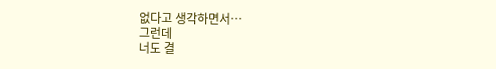없다고 생각하면서…
그런데
너도 결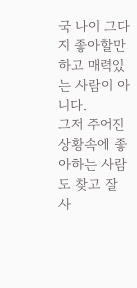국 나이 그다지 좋아할만하고 매력있는 사람이 아니다.
그저 주어진 상황속에 좋아하는 사람도 찾고 잘 사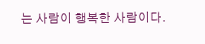는 사람이 행복한 사람이다.